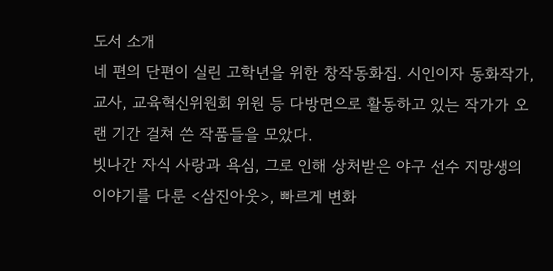도서 소개
네 편의 단편이 실린 고학년을 위한 창작동화집. 시인이자 동화작가, 교사, 교육혁신위원회 위원 등 다방면으로 활동하고 있는 작가가 오랜 기간 걸쳐 쓴 작품들을 모았다.
빗나간 자식 사랑과 욕심, 그로 인해 상처받은 야구 선수 지망생의 이야기를 다룬 <삼진아웃>, 빠르게 변화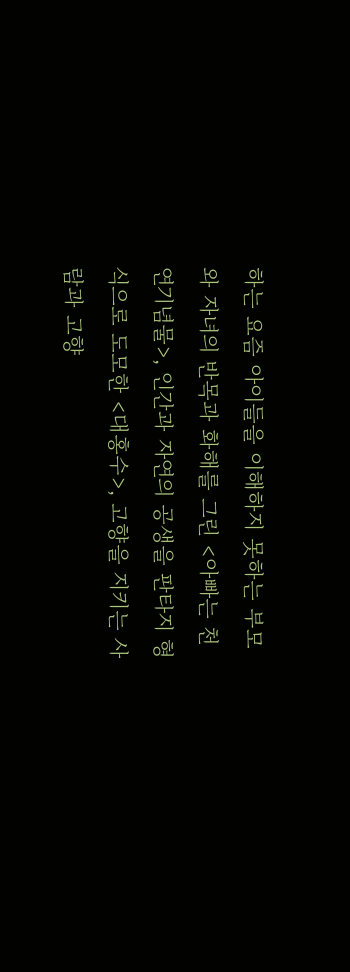하는 요즘 아이들을 이해하지 못하는 부모와 자녀의 반목과 화해를 그린 <아빠는 천연기념물>, 인간과 자연의 공생을 판타지 형식으로 도모한 <대홍수>, 고향을 지키는 사람과 고향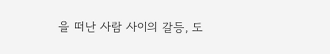을 떠난 사람 사이의 갈등, 도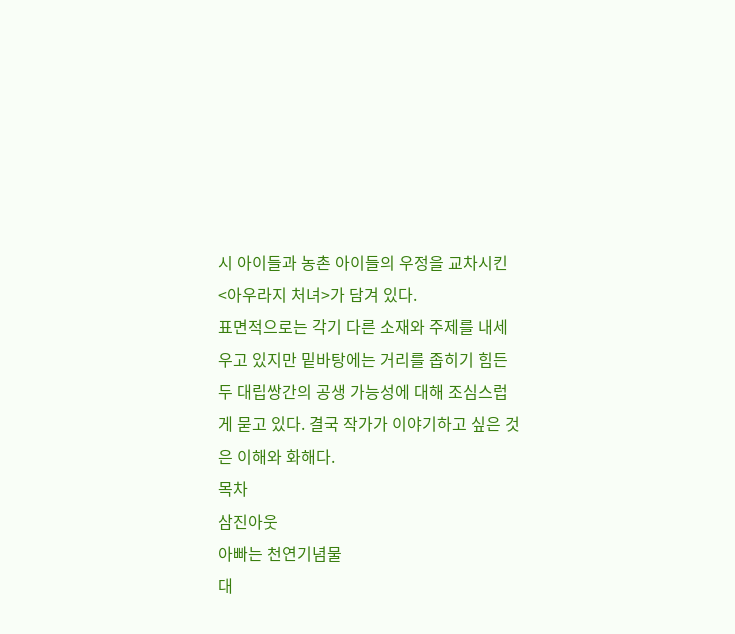시 아이들과 농촌 아이들의 우정을 교차시킨 <아우라지 처녀>가 담겨 있다.
표면적으로는 각기 다른 소재와 주제를 내세우고 있지만 밑바탕에는 거리를 좁히기 힘든 두 대립쌍간의 공생 가능성에 대해 조심스럽게 묻고 있다. 결국 작가가 이야기하고 싶은 것은 이해와 화해다.
목차
삼진아웃
아빠는 천연기념물
대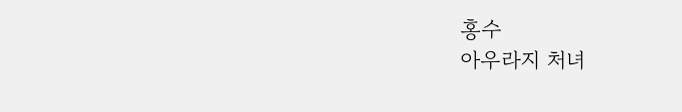홍수
아우라지 처녀